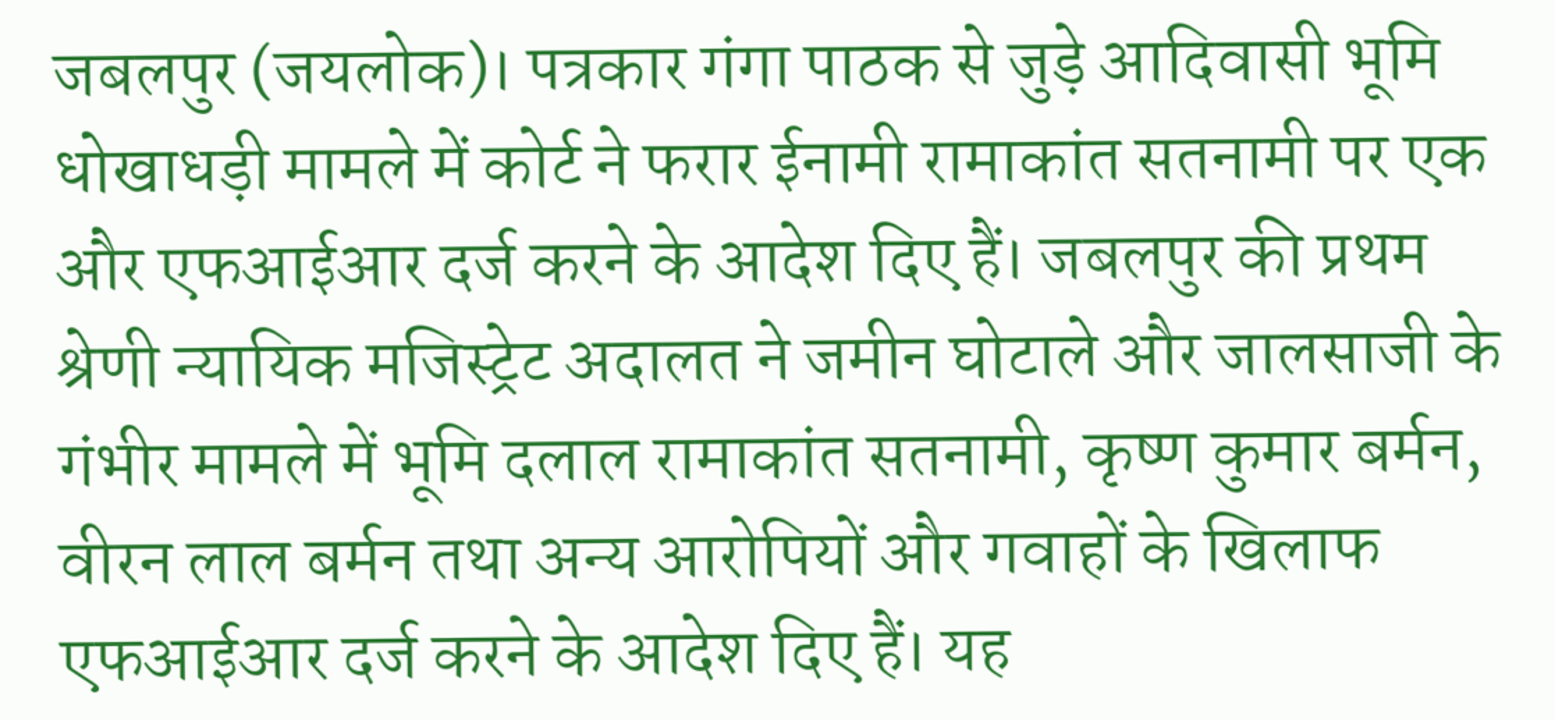जबलपुर (जयलोक)। पत्रकार गंगा पाठक से जुड़े आदिवासी भूमि धोखाधड़ी मामले में कोर्ट ने फरार ईनामी रामाकांत सतनामी पर एक और एफआईआर दर्ज करने के आदेश दिए हैं। जबलपुर की प्रथम श्रेणी न्यायिक मजिस्ट्रेट अदालत ने जमीन घोटाले और जालसाजी के गंभीर मामले में भूमि दलाल रामाकांत सतनामी, कृष्ण कुमार बर्मन, वीरन लाल बर्मन तथा अन्य आरोपियों और गवाहों के खिलाफ एफआईआर दर्ज करने के आदेश दिए हैं। यह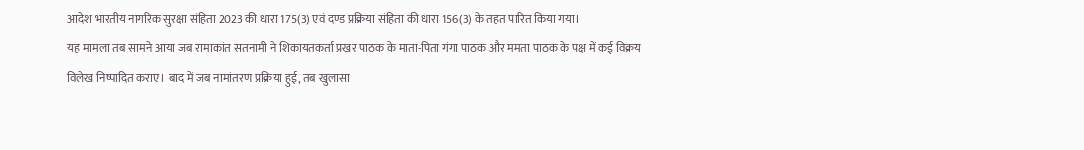आदेश भारतीय नागरिक सुरक्षा संहिता 2023 की धारा 175(3) एवं दण्ड प्रक्रिया संहिता की धारा 156(3) के तहत पारित किया गया।
यह मामला तब सामने आया जब रामाकांत सतनामी ने शिकायतकर्ता प्रखर पाठक के माता-पिता गंगा पाठक और ममता पाठक के पक्ष में कई विक्रय विलेख निष्पादित कराए। बाद में जब नामांतरण प्रक्रिया हुई, तब खुलासा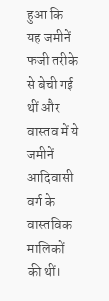हुआ कि यह जमीनें फजी तरीके से बेची गई थीं और वास्तव में ये जमीनें आदिवासी वर्ग के वास्तविक मालिकों की थीं।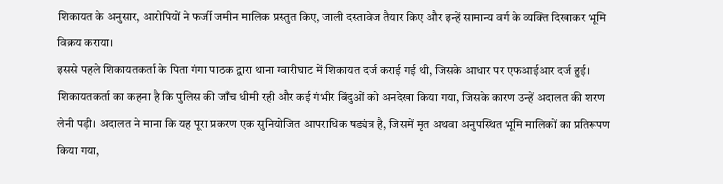शिकायत के अनुसार, आरोपियों ने फर्जी जमीन मालिक प्रस्तुत किए, जाली दस्तावेज तैयार किए और इन्हें सामान्य वर्ग के व्यक्ति दिखाकर भूमि विक्रय कराया।
इससे पहले शिकायतकर्ता के पिता गंगा पाठक द्वारा थाना ग्वारीघाट में शिकायत दर्ज कराई गई थी, जिसके आधार पर एफआईआर दर्ज हुई।
शिकायतकर्ता का कहना है कि पुलिस की जाँच धीमी रही और कई गंभीर बिंदुओं को अनदेखा किया गया, जिसके कारण उन्हें अदालत की शरण लेनी पड़ी। अदालत ने माना कि यह पूरा प्रकरण एक सुनियोजित आपराधिक षड्यंत्र है, जिसमें मृत अथवा अनुपस्थित भूमि मालिकों का प्रतिरूपण किया गया,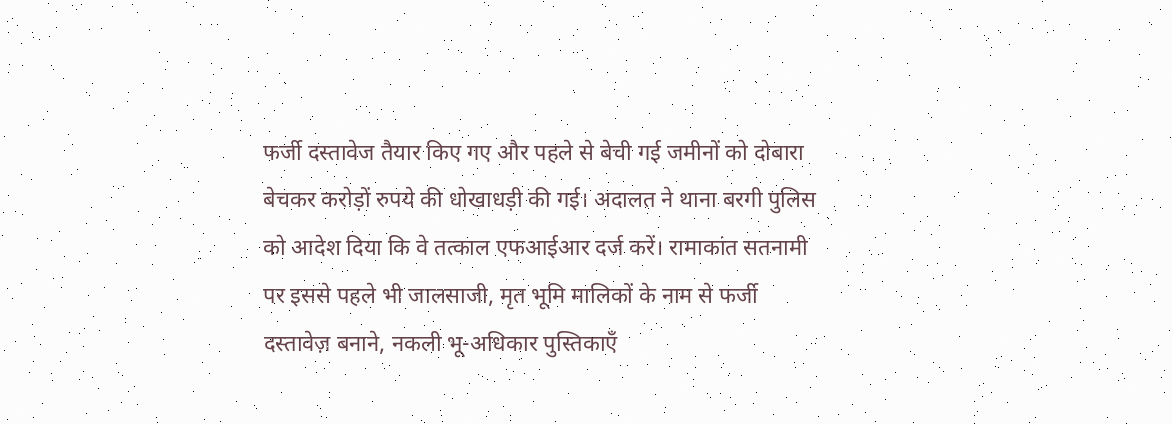फर्जी दस्तावेज तैयार किए गए और पहले से बेची गई जमीनों को दोबारा बेचकर करोड़ों रुपये की धोखाधड़ी की गई। अदालत ने थाना बरगी पुलिस को आदेश दिया कि वे तत्काल एफआईआर दर्ज करें। रामाकांत सतनामी पर इससे पहले भी जालसाजी, मृत भूमि मालिकों के नाम से फर्जी दस्तावेज़ बनाने, नकली भू-अधिकार पुस्तिकाएँ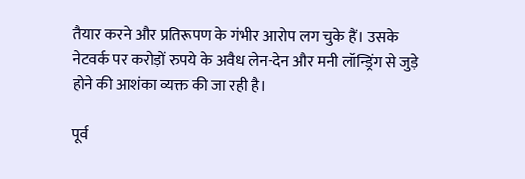तैयार करने और प्रतिरूपण के गंभीर आरोप लग चुके हैं। उसके नेटवर्क पर करोड़ों रुपये के अवैध लेन-देन और मनी लॉन्ड्रिंग से जुड़े होने की आशंका व्यक्त की जा रही है।

पूर्व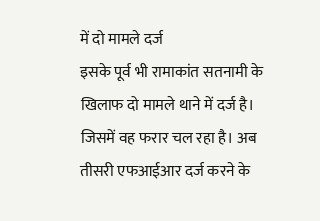में दो मामले दर्ज
इसके पूर्व भी रामाकांत सतनामी के खिलाफ दो मामले थाने में दर्ज है। जिसमें वह फरार चल रहा है। अब तीसरी एफआईआर दर्ज करने के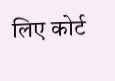लिए कोर्ट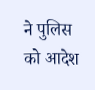ने पुलिस को आदेश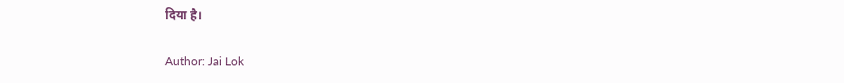दिया है।

Author: Jai Lok